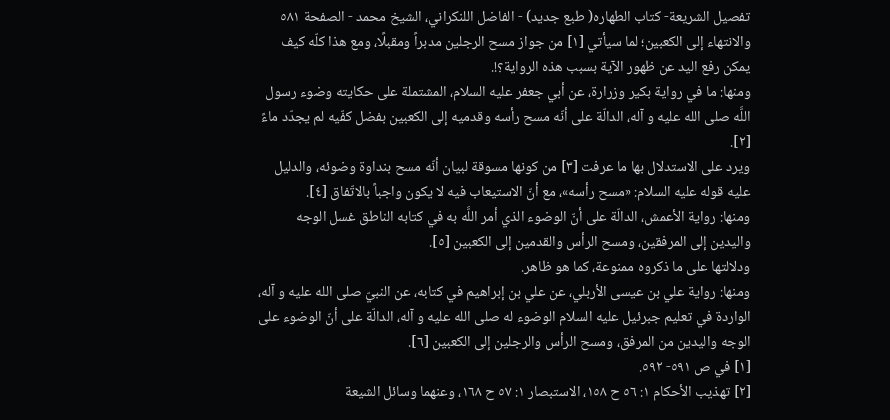تفصيل الشريعة- كتاب الطهاره( طبع جديد) - الفاضل اللنكراني، الشيخ محمد - الصفحة ٥٨١
والانتهاء إلى الكعبين؛ لما سيأتي [١] من جواز مسح الرجلين مدبراً ومقبلًا، ومع هذا كلّه كيف يمكن رفع اليد عن ظهور الآية بسبب هذه الرواية؟!.
ومنها: ما في رواية بكير وزرارة، عن أبي جعفر عليه السلام، المشتملة على حكايته وضوء رسول اللَّه صلى الله عليه و آله، الدالّة على أنّه مسح رأسه وقدميه إلى الكعبين بفضل كفّيه لم يجدّد ماءً [٢].
ويرد على الاستدلال بها ما عرفت [٣] من كونها مسوقة لبيان أنّه مسح بنداوة وضوئه، والدليل عليه قوله عليه السلام: «مسح رأسه»، مع أنّ الاستيعاب فيه لا يكون واجباً بالاتّفاق [٤].
ومنها: رواية الأعمش، الدالّة على أنّ الوضوء الذي أمر اللَّه به في كتابه الناطق غسل الوجه واليدين إلى المرفقين، ومسح الرأس والقدمين إلى الكعبين [٥].
ودلالتها على ما ذكروه ممنوعة، كما هو ظاهر.
ومنها: رواية علي بن عيسى الأربلي، عن علي بن إبراهيم في كتابه، عن النبيّ صلى الله عليه و آله، الواردة في تعليم جبرئيل عليه السلام الوضوء له صلى الله عليه و آله، الدالّة على أنّ الوضوء على الوجه واليدين من المرفق، ومسح الرأس والرجلين إلى الكعبين [٦].
[١] في ص ٥٩١- ٥٩٢.
[٢] تهذيب الأحكام ١: ٥٦ ح ١٥٨، الاستبصار ١: ٥٧ ح ١٦٨، وعنهما وسائل الشيعة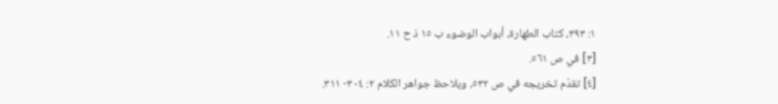١: ٣٩٣، كتاب الطهارة، أبواب الوضوء ب ١٥ ذ ح ١١.
[٣] في ص ٥٦١.
[٤] تقدّم تخريجه في ص ٥٣٢، ويلاحظ جواهر الكلام ٢: ٣٠٤- ٣١١.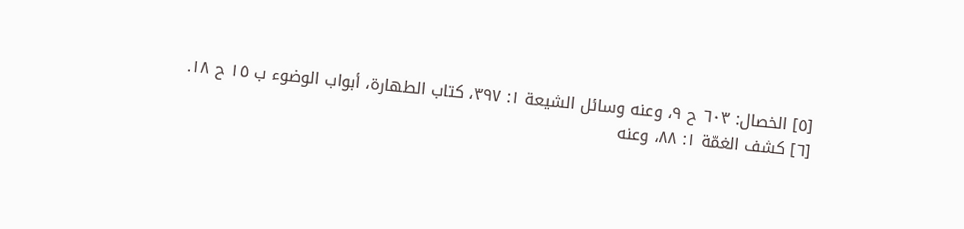[٥] الخصال: ٦٠٣ ح ٩، وعنه وسائل الشيعة ١: ٣٩٧، كتاب الطهارة، أبواب الوضوء ب ١٥ ح ١٨.
[٦] كشف الغمّة ١: ٨٨، وعنه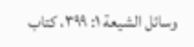وسائل الشيعة ١: ٣٩٩، كتاب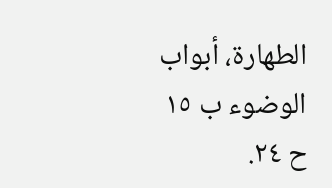الطهارة، أبواب الوضوء ب ١٥ ح ٢٤.